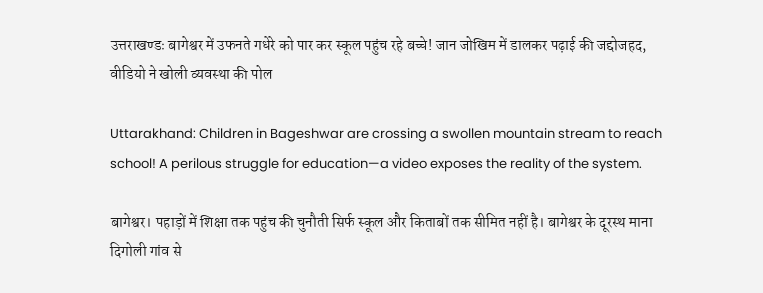उत्तराखण्डः बागेश्वर में उफनते गधेरे को पार कर स्कूल पहुंच रहे बच्चे! जान जोखिम में डालकर पढ़ाई की जद्दोजहद, वीडियो ने खोली व्यवस्था की पोल

Uttarakhand: Children in Bageshwar are crossing a swollen mountain stream to reach school! A perilous struggle for education—a video exposes the reality of the system.

बागेश्वर। पहाड़ों में शिक्षा तक पहुंच की चुनौती सिर्फ स्कूल और किताबों तक सीमित नहीं है। बागेश्वर के दूरस्थ माना दिगोली गांव से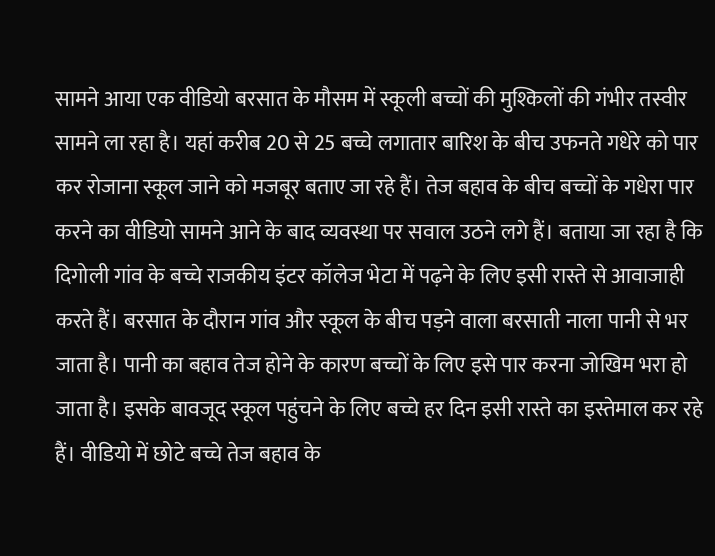सामने आया एक वीडियो बरसात के मौसम में स्कूली बच्चों की मुश्किलों की गंभीर तस्वीर सामने ला रहा है। यहां करीब 20 से 25 बच्चे लगातार बारिश के बीच उफनते गधेरे को पार कर रोजाना स्कूल जाने को मजबूर बताए जा रहे हैं। तेज बहाव के बीच बच्चों के गधेरा पार करने का वीडियो सामने आने के बाद व्यवस्था पर सवाल उठने लगे हैं। बताया जा रहा है कि दिगोली गांव के बच्चे राजकीय इंटर कॉलेज भेटा में पढ़ने के लिए इसी रास्ते से आवाजाही करते हैं। बरसात के दौरान गांव और स्कूल के बीच पड़ने वाला बरसाती नाला पानी से भर जाता है। पानी का बहाव तेज होने के कारण बच्चों के लिए इसे पार करना जोखिम भरा हो जाता है। इसके बावजूद स्कूल पहुंचने के लिए बच्चे हर दिन इसी रास्ते का इस्तेमाल कर रहे हैं। वीडियो में छोटे बच्चे तेज बहाव के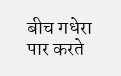बीच गधेरा पार करते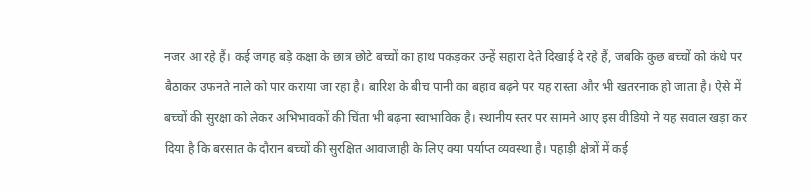नजर आ रहे हैं। कई जगह बड़े कक्षा के छात्र छोटे बच्चों का हाथ पकड़कर उन्हें सहारा देते दिखाई दे रहे हैं, जबकि कुछ बच्चों को कंधे पर बैठाकर उफनते नाले को पार कराया जा रहा है। बारिश के बीच पानी का बहाव बढ़ने पर यह रास्ता और भी खतरनाक हो जाता है। ऐसे में बच्चों की सुरक्षा को लेकर अभिभावकों की चिंता भी बढ़ना स्वाभाविक है। स्थानीय स्तर पर सामने आए इस वीडियो ने यह सवाल खड़ा कर दिया है कि बरसात के दौरान बच्चों की सुरक्षित आवाजाही के लिए क्या पर्याप्त व्यवस्था है। पहाड़ी क्षेत्रों में कई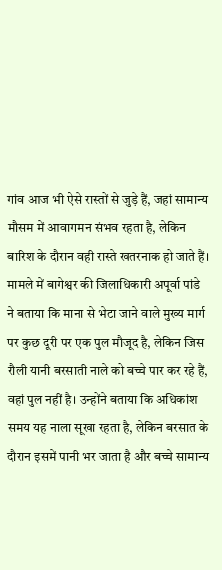गांव आज भी ऐसे रास्तों से जुड़े हैं, जहां सामान्य मौसम में आवागमन संभव रहता है, लेकिन बारिश के दौरान वही रास्ते खतरनाक हो जाते हैं। मामले में बागेश्वर की जिलाधिकारी अपूर्वा पांडे ने बताया कि माना से भेटा जाने वाले मुख्य मार्ग पर कुछ दूरी पर एक पुल मौजूद है, लेकिन जिस रौली यानी बरसाती नाले को बच्चे पार कर रहे हैं, वहां पुल नहीं है। उन्होंने बताया कि अधिकांश समय यह नाला सूखा रहता है, लेकिन बरसात के दौरान इसमें पानी भर जाता है और बच्चे सामान्य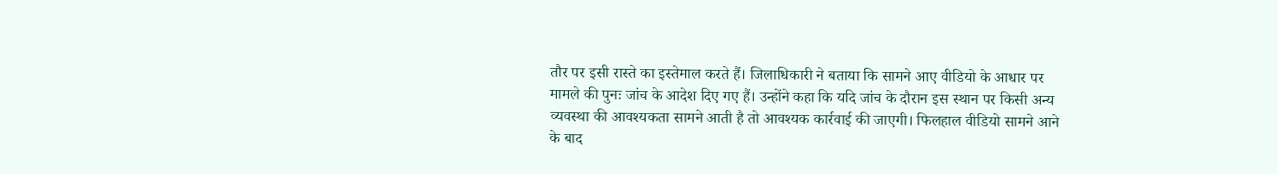तौर पर इसी रास्ते का इस्तेमाल करते हैं। जिलाधिकारी ने बताया कि सामने आए वीडियो के आधार पर मामले की पुनः जांच के आदेश दिए गए हैं। उन्होंने कहा कि यदि जांच के दौरान इस स्थान पर किसी अन्य व्यवस्था की आवश्यकता सामने आती है तो आवश्यक कार्रवाई की जाएगी। फिलहाल वीडियो सामने आने के बाद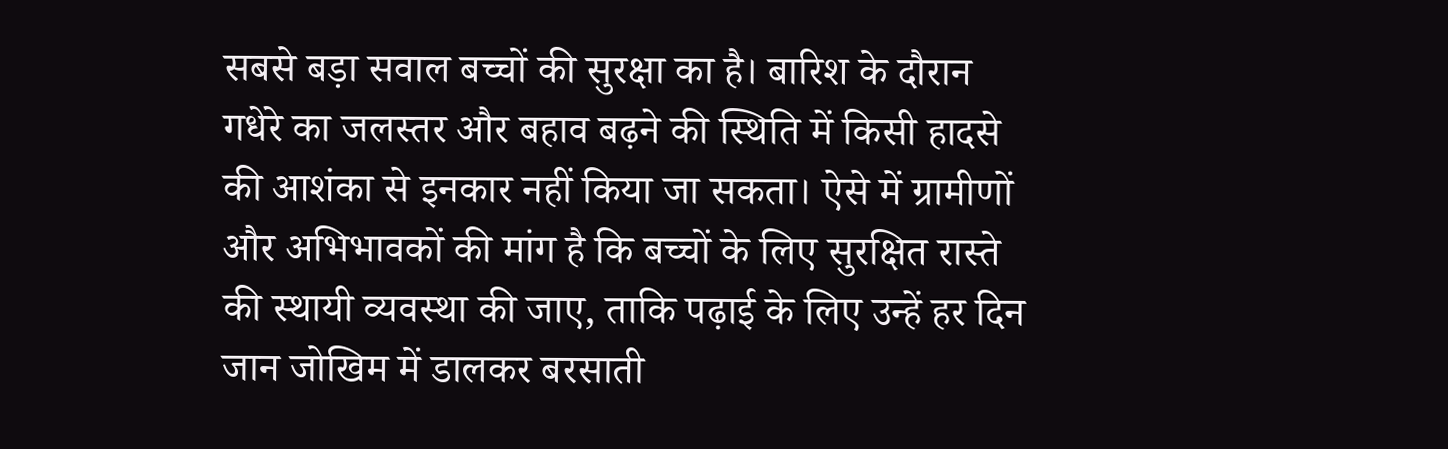सबसे बड़ा सवाल बच्चों की सुरक्षा का है। बारिश के दौरान गधेरे का जलस्तर और बहाव बढ़ने की स्थिति में किसी हादसे की आशंका से इनकार नहीं किया जा सकता। ऐसे में ग्रामीणों और अभिभावकों की मांग है कि बच्चों के लिए सुरक्षित रास्ते की स्थायी व्यवस्था की जाए, ताकि पढ़ाई के लिए उन्हें हर दिन जान जोखिम में डालकर बरसाती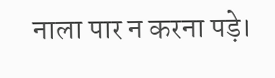नाला पार न करना पड़े।